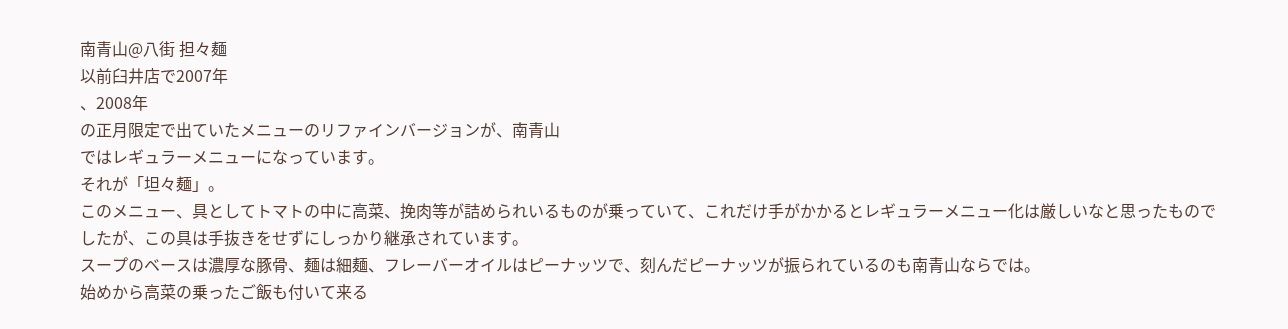南青山@八街 担々麺
以前臼井店で2007年
、2008年
の正月限定で出ていたメニューのリファインバージョンが、南青山
ではレギュラーメニューになっています。
それが「坦々麺」。
このメニュー、具としてトマトの中に高菜、挽肉等が詰められいるものが乗っていて、これだけ手がかかるとレギュラーメニュー化は厳しいなと思ったものでしたが、この具は手抜きをせずにしっかり継承されています。
スープのベースは濃厚な豚骨、麺は細麺、フレーバーオイルはピーナッツで、刻んだピーナッツが振られているのも南青山ならでは。
始めから高菜の乗ったご飯も付いて来る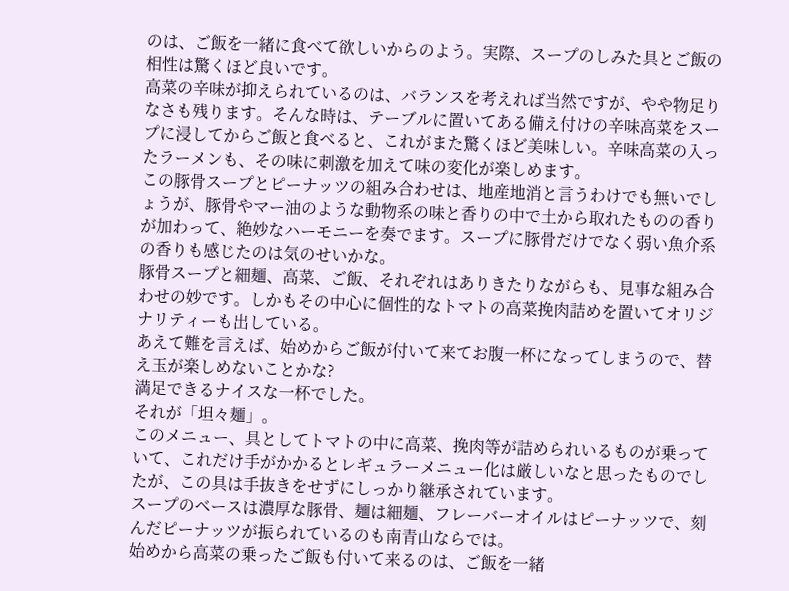のは、ご飯を一緒に食べて欲しいからのよう。実際、スープのしみた具とご飯の相性は驚くほど良いです。
高菜の辛味が抑えられているのは、バランスを考えれば当然ですが、やや物足りなさも残ります。そんな時は、テーブルに置いてある備え付けの辛味高菜をスープに浸してからご飯と食べると、これがまた驚くほど美味しい。辛味高菜の入ったラーメンも、その味に刺激を加えて味の変化が楽しめます。
この豚骨スープとピーナッツの組み合わせは、地産地消と言うわけでも無いでしょうが、豚骨やマー油のような動物系の味と香りの中で土から取れたものの香りが加わって、絶妙なハーモニーを奏でます。スープに豚骨だけでなく弱い魚介系の香りも感じたのは気のせいかな。
豚骨スープと細麺、高菜、ご飯、それぞれはありきたりながらも、見事な組み合わせの妙です。しかもその中心に個性的なトマトの高菜挽肉詰めを置いてオリジナリティーも出している。
あえて難を言えば、始めからご飯が付いて来てお腹一杯になってしまうので、替え玉が楽しめないことかな?
満足できるナイスな一杯でした。
それが「坦々麺」。
このメニュー、具としてトマトの中に高菜、挽肉等が詰められいるものが乗っていて、これだけ手がかかるとレギュラーメニュー化は厳しいなと思ったものでしたが、この具は手抜きをせずにしっかり継承されています。
スープのベースは濃厚な豚骨、麺は細麺、フレーバーオイルはピーナッツで、刻んだピーナッツが振られているのも南青山ならでは。
始めから高菜の乗ったご飯も付いて来るのは、ご飯を一緒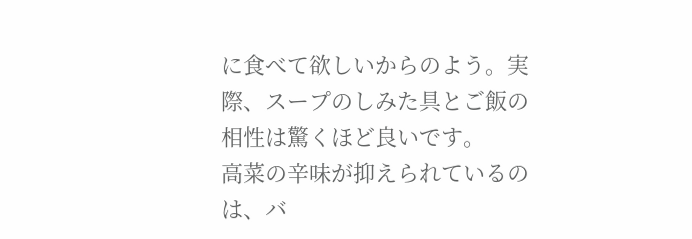に食べて欲しいからのよう。実際、スープのしみた具とご飯の相性は驚くほど良いです。
高菜の辛味が抑えられているのは、バ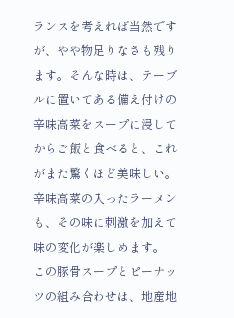ランスを考えれば当然ですが、やや物足りなさも残ります。そんな時は、テーブルに置いてある備え付けの辛味高菜をスープに浸してからご飯と食べると、これがまた驚くほど美味しい。辛味高菜の入ったラーメンも、その味に刺激を加えて味の変化が楽しめます。
この豚骨スープとピーナッツの組み合わせは、地産地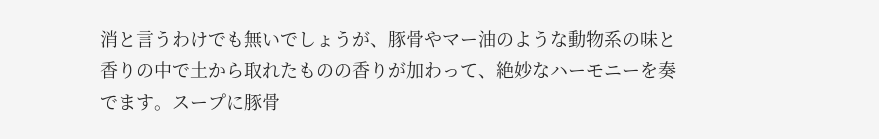消と言うわけでも無いでしょうが、豚骨やマー油のような動物系の味と香りの中で土から取れたものの香りが加わって、絶妙なハーモニーを奏でます。スープに豚骨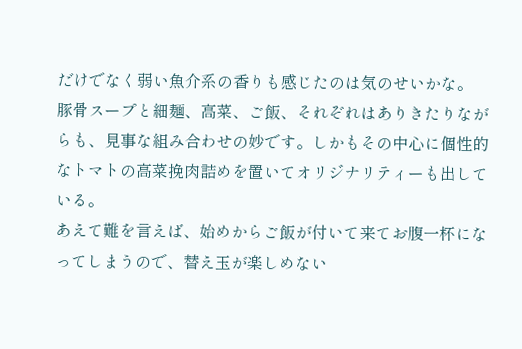だけでなく弱い魚介系の香りも感じたのは気のせいかな。
豚骨スープと細麺、高菜、ご飯、それぞれはありきたりながらも、見事な組み合わせの妙です。しかもその中心に個性的なトマトの高菜挽肉詰めを置いてオリジナリティーも出している。
あえて難を言えば、始めからご飯が付いて来てお腹一杯になってしまうので、替え玉が楽しめない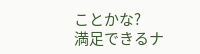ことかな?
満足できるナ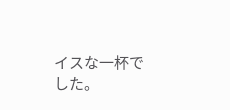イスな一杯でした。